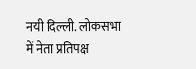नयी दिल्ली. लोकसभा में नेता प्रतिपक्ष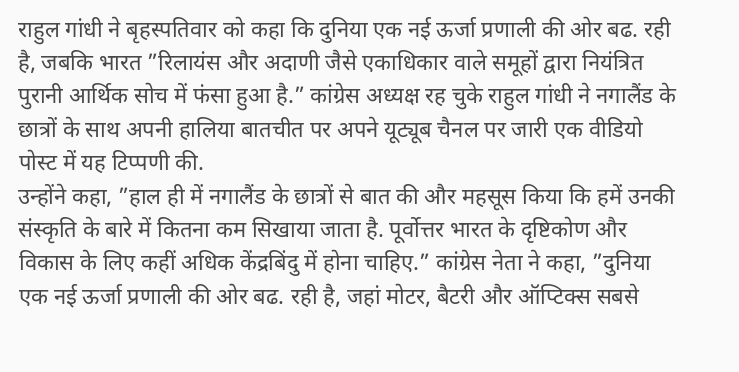राहुल गांधी ने बृहस्पतिवार को कहा कि दुनिया एक नई ऊर्जा प्रणाली की ओर बढ. रही है, जबकि भारत ”रिलायंस और अदाणी जैसे एकाधिकार वाले समूहों द्वारा नियंत्रित पुरानी आर्थिक सोच में फंसा हुआ है.” कांग्रेस अध्यक्ष रह चुके राहुल गांधी ने नगालैंड के छात्रों के साथ अपनी हालिया बातचीत पर अपने यूट्यूब चैनल पर जारी एक वीडियो पोस्ट में यह टिप्पणी की.
उन्होंने कहा, ”हाल ही में नगालैंड के छात्रों से बात की और महसूस किया कि हमें उनकी संस्कृति के बारे में कितना कम सिखाया जाता है. पूर्वोत्तर भारत के दृष्टिकोण और विकास के लिए कहीं अधिक केंद्रबिंदु में होना चाहिए.” कांग्रेस नेता ने कहा, ”दुनिया एक नई ऊर्जा प्रणाली की ओर बढ. रही है, जहां मोटर, बैटरी और ऑप्टिक्स सबसे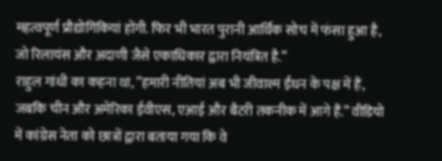महत्वपूर्ण प्रौद्योगिकियां होंगी. फिर भी भारत पुरानी आर्थिक सोच में फंसा हुआ है, जो रिलायंस और अदाणी जैसे एकाधिकार द्वारा नियंत्रित है.”
राहुल गांधी का कहना था, ”हमारी नीतियां अब भी जीवाश्म ईंधन के पक्ष में हैं, जबकि चीन और अमेरिका ईवीएस, एआई और बैटरी तकनीक में आगे हैं.” वीडियो में कांग्रेस नेता को छात्रों द्वारा बताया गया कि वे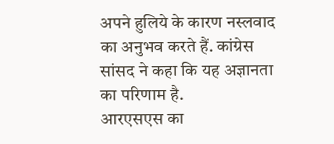अपने हुलिये के कारण नस्लवाद का अनुभव करते हैं. कांग्रेस सांसद ने कहा कि यह अज्ञानता का परिणाम है.
आरएसएस का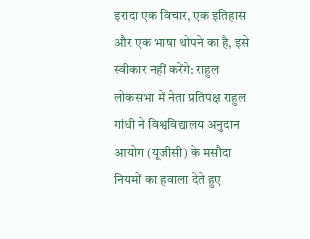इरादा एक विचार, एक इतिहास और एक भाषा थोपने का है, इसे स्वीकार नहीं करेंगे: राहुल
लोकसभा में नेता प्रतिपक्ष राहुल गांधी ने विश्वविद्यालय अनुदान आयोग (यूजीसी) के मसौदा नियमों का हवाला देते हुए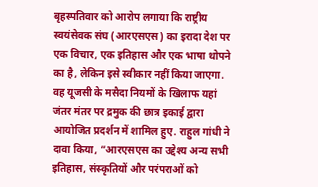बृहस्पतिवार को आरोप लगाया कि राष्ट्रीय स्वयंसेवक संघ (आरएसएस) का इरादा देश पर एक विचार, एक इतिहास और एक भाषा थोपने का है, लेकिन इसे स्वीकार नहीं किया जाएगा.
वह यूजसी के मसैदा नियमों के खिलाफ यहां जंतर मंतर पर द्रमुक की छात्र इकाई द्वारा आयोजित प्रदर्शन में शामिल हुए. राहुल गांधी ने दावा किया, ”आरएसएस का उद्देश्य अन्य सभी इतिहास, संस्कृतियों और परंपराओं को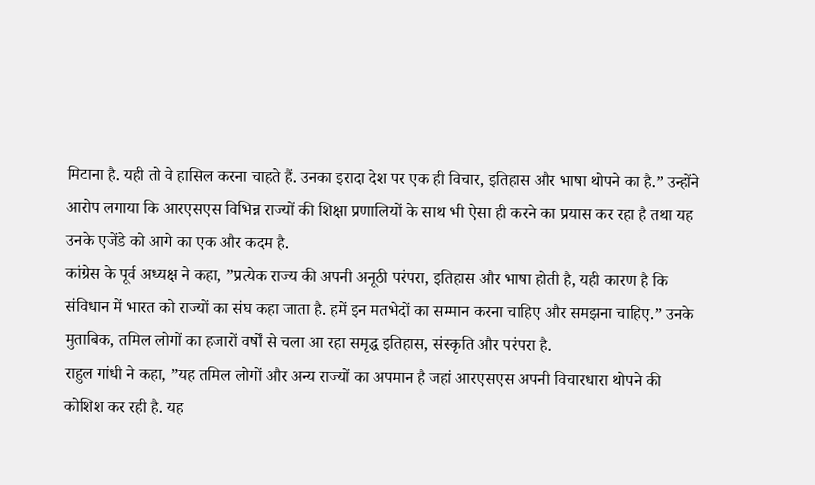मिटाना है. यही तो वे हासिल करना चाहते हैं. उनका इरादा देश पर एक ही विचार, इतिहास और भाषा थोपने का है.” उन्होंने आरोप लगाया कि आरएसएस विभिन्न राज्यों की शिक्षा प्रणालियों के साथ भी ऐसा ही करने का प्रयास कर रहा है तथा यह उनके एजेंडे को आगे का एक और कदम है.
कांग्रेस के पूर्व अध्यक्ष ने कहा, ”प्रत्येक राज्य की अपनी अनूठी परंपरा, इतिहास और भाषा होती है, यही कारण है कि संविधान में भारत को राज्यों का संघ कहा जाता है. हमें इन मतभेदों का सम्मान करना चाहिए और समझना चाहिए.” उनके मुताबिक, तमिल लोगों का हजारों वर्षों से चला आ रहा समृद्ध इतिहास, संस्कृति और परंपरा है.
राहुल गांधी ने कहा, ”यह तमिल लोगों और अन्य राज्यों का अपमान है जहां आरएसएस अपनी विचारधारा थोपने की कोशिश कर रही है. यह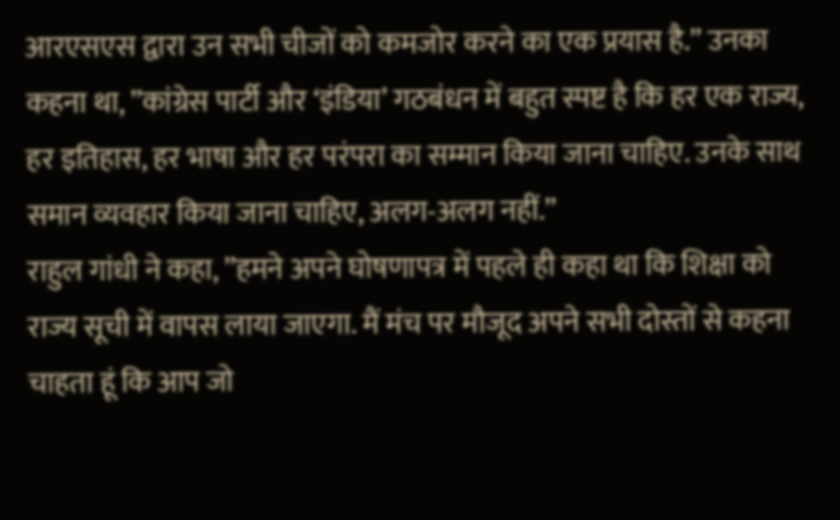आरएसएस द्वारा उन सभी चीजों को कमजोर करने का एक प्रयास है.” उनका कहना था, ”कांग्रेस पार्टी और ‘इंडिया’ गठबंधन में बहुत स्पष्ट है कि हर एक राज्य, हर इतिहास, हर भाषा और हर परंपरा का सम्मान किया जाना चाहिए. उनके साथ समान व्यवहार किया जाना चाहिए, अलग-अलग नहीं.”
राहुल गांधी ने कहा, ”हमने अपने घोषणापत्र में पहले ही कहा था कि शिक्षा को राज्य सूची में वापस लाया जाएगा. मैं मंच पर मौजूद अपने सभी दोस्तों से कहना चाहता हूं कि आप जो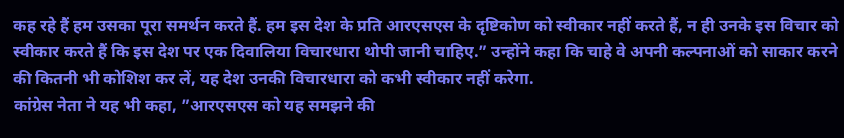कह रहे हैं हम उसका पूरा समर्थन करते हैं. हम इस देश के प्रति आरएसएस के दृष्टिकोण को स्वीकार नहीं करते हैं, न ही उनके इस विचार को स्वीकार करते हैं कि इस देश पर एक दिवालिया विचारधारा थोपी जानी चाहिए.” उन्होंने कहा कि चाहे वे अपनी कल्पनाओं को साकार करने की कितनी भी कोशिश कर लें, यह देश उनकी विचारधारा को कभी स्वीकार नहीं करेगा.
कांग्रेस नेता ने यह भी कहा, ”आरएसएस को यह समझने की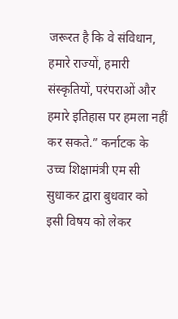जरूरत है कि वे संविधान, हमारे राज्यों, हमारी संस्कृतियों, परंपराओं और हमारे इतिहास पर हमला नहीं कर सकते.” कर्नाटक के उच्च शिक्षामंत्री एम सी सुधाकर द्वारा बुधवार को इसी विषय को लेकर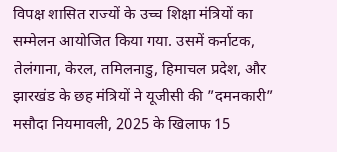विपक्ष शासित राज्यों के उच्च शिक्षा मंत्रियों का सम्मेलन आयोजित किया गया. उसमें कर्नाटक, तेलंगाना, केरल, तमिलनाडु, हिमाचल प्रदेश, और झारखंड के छह मंत्रियों ने यूजीसी की ”दमनकारी” मसौदा नियमावली, 2025 के खिलाफ 15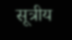सूत्रीय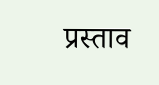प्रस्ताव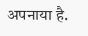अपनाया है.